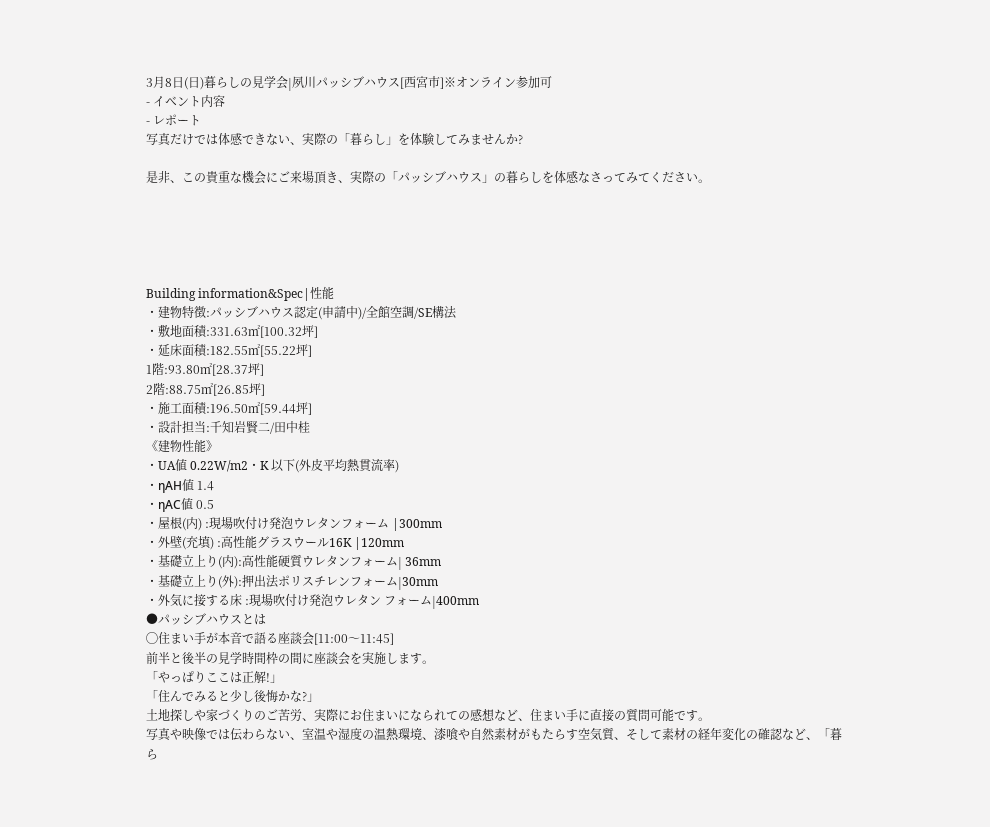3月8日(日)暮らしの見学会|夙川パッシブハウス[西宮市]※オンライン参加可
- イベント内容
- レポート
写真だけでは体感できない、実際の「暮らし」を体験してみませんか?

是非、この貴重な機会にご来場頂き、実際の「パッシブハウス」の暮らしを体感なさってみてください。





Building information&Spec|性能
・建物特徴:パッシブハウス認定(申請中)/全館空調/SE構法
・敷地面積:331.63㎡[100.32坪]
・延床面積:182.55㎡[55.22坪]
1階:93.80㎡[28.37坪]
2階:88.75㎡[26.85坪]
・施工面積:196.50㎡[59.44坪]
・設計担当:千知岩賢二/田中桂
《建物性能》
・UA値 0.22W/m2・K 以下(外皮平均熱貫流率)
・ηAH値 1.4
・ηAC値 0.5
・屋根(内) :現場吹付け発泡ウレタンフォーム |300mm
・外壁(充填) :高性能グラスウール16K |120mm
・基礎立上り(内):高性能硬質ウレタンフォーム| 36mm
・基礎立上り(外):押出法ポリスチレンフォーム|30mm
・外気に接する床 :現場吹付け発泡ウレタン フォーム|400mm
●パッシブハウスとは
◯住まい手が本音で語る座談会[11:00〜11:45]
前半と後半の見学時間枠の間に座談会を実施します。
「やっぱりここは正解!」
「住んでみると少し後悔かな?」
土地探しや家づくりのご苦労、実際にお住まいになられての感想など、住まい手に直接の質問可能です。
写真や映像では伝わらない、室温や湿度の温熱環境、漆喰や自然素材がもたらす空気質、そして素材の経年変化の確認など、「暮ら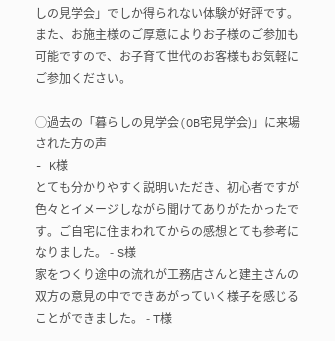しの見学会」でしか得られない体験が好評です。
また、お施主様のご厚意によりお子様のご参加も可能ですので、お子育て世代のお客様もお気軽にご参加ください。

◯過去の「暮らしの見学会(OB宅見学会)」に来場された方の声
- K様
とても分かりやすく説明いただき、初心者ですが色々とイメージしながら聞けてありがたかったです。ご自宅に住まわれてからの感想とても参考になりました。 - S様
家をつくり途中の流れが工務店さんと建主さんの双方の意見の中でできあがっていく様子を感じることができました。 - T様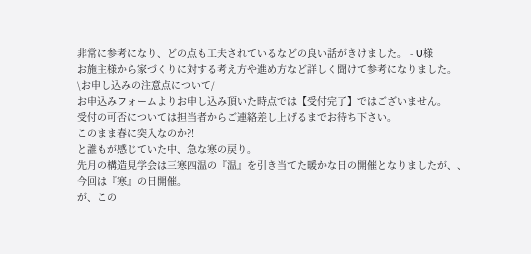非常に参考になり、どの点も工夫されているなどの良い話がきけました。 - U様
お施主様から家づくりに対する考え方や進め方など詳しく聞けて参考になりました。
\お申し込みの注意点について/
お申込みフォームよりお申し込み頂いた時点では【受付完了】ではございません。
受付の可否については担当者からご連絡差し上げるまでお待ち下さい。
このまま春に突入なのか⁈
と誰もが感じていた中、急な寒の戻り。
先月の構造見学会は三寒四温の『温』を引き当てた暖かな日の開催となりましたが、、
今回は『寒』の日開催。
が、この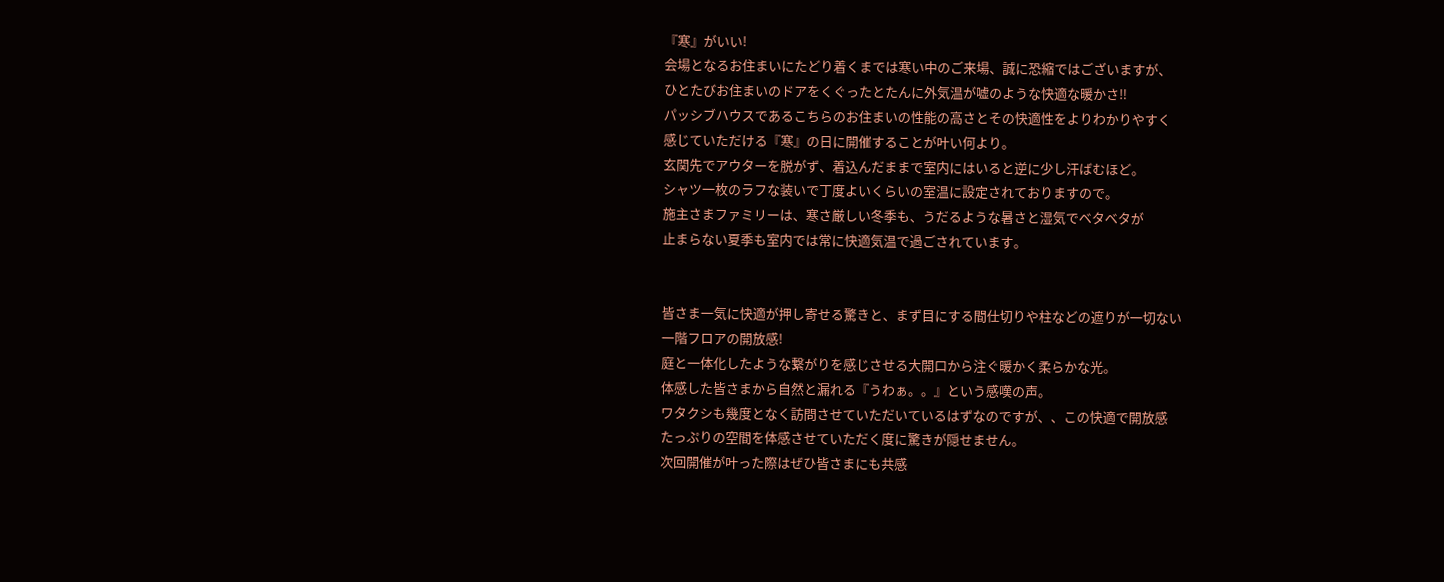『寒』がいい!
会場となるお住まいにたどり着くまでは寒い中のご来場、誠に恐縮ではございますが、
ひとたびお住まいのドアをくぐったとたんに外気温が嘘のような快適な暖かさ‼
パッシブハウスであるこちらのお住まいの性能の高さとその快適性をよりわかりやすく
感じていただける『寒』の日に開催することが叶い何より。
玄関先でアウターを脱がず、着込んだままで室内にはいると逆に少し汗ばむほど。
シャツ一枚のラフな装いで丁度よいくらいの室温に設定されておりますので。
施主さまファミリーは、寒さ厳しい冬季も、うだるような暑さと湿気でベタベタが
止まらない夏季も室内では常に快適気温で過ごされています。


皆さま一気に快適が押し寄せる驚きと、まず目にする間仕切りや柱などの遮りが一切ない
一階フロアの開放感!
庭と一体化したような繋がりを感じさせる大開口から注ぐ暖かく柔らかな光。
体感した皆さまから自然と漏れる『うわぁ。。』という感嘆の声。
ワタクシも幾度となく訪問させていただいているはずなのですが、、この快適で開放感
たっぷりの空間を体感させていただく度に驚きが隠せません。
次回開催が叶った際はぜひ皆さまにも共感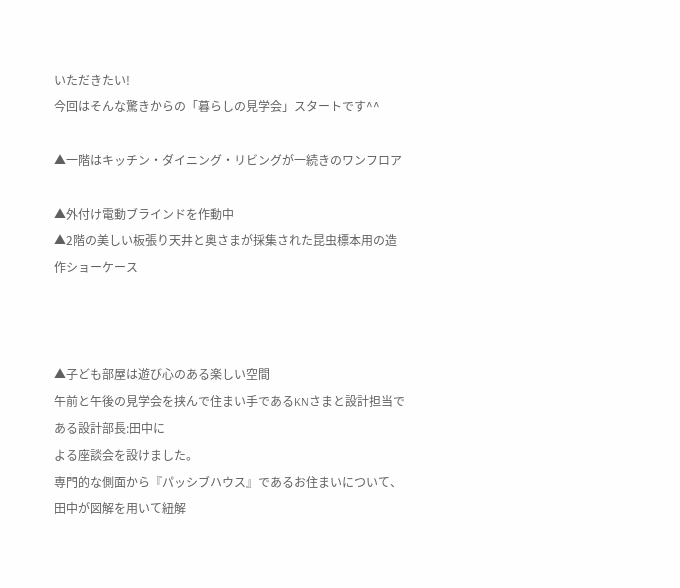いただきたい!
今回はそんな驚きからの「暮らしの見学会」スタートです^^

▲一階はキッチン・ダイニング・リビングが一続きのワンフロア

▲外付け電動ブラインドを作動中
▲2階の美しい板張り天井と奥さまが採集された昆虫標本用の造作ショーケース



▲子ども部屋は遊び心のある楽しい空間
午前と午後の見学会を挟んで住まい手であるKNさまと設計担当である設計部長:田中に
よる座談会を設けました。
専門的な側面から『パッシブハウス』であるお住まいについて、田中が図解を用いて紐解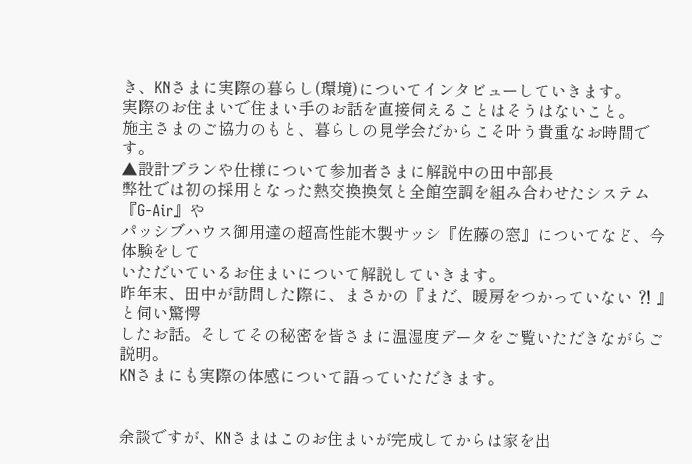き、KNさまに実際の暮らし(環境)についてインタビューしていきます。
実際のお住まいで住まい手のお話を直接伺えることはそうはないこと。
施主さまのご協力のもと、暮らしの見学会だからこそ叶う貴重なお時間です。
▲設計プランや仕様について参加者さまに解説中の田中部長
弊社では初の採用となった熱交換換気と全館空調を組み合わせたシステム『G-Air』や
パッシブハウス御用達の超高性能木製サッシ『佐藤の窓』についてなど、今体験をして
いただいているお住まいについて解説していきます。
昨年末、田中が訪問した際に、まさかの『まだ、暖房をつかっていない ⁈ 』と伺い驚愕
したお話。そしてその秘密を皆さまに温湿度データをご覧いただきながらご説明。
KNさまにも実際の体感について語っていただきます。


余談ですが、KNさまはこのお住まいが完成してからは家を出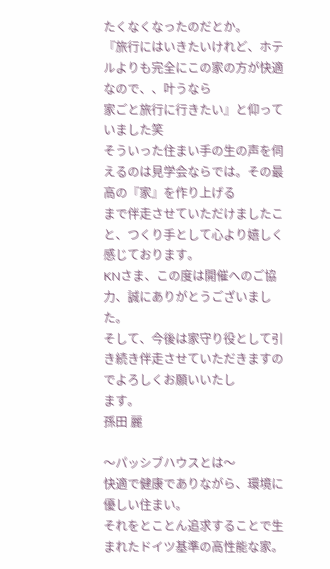たくなくなったのだとか。
『旅行にはいきたいけれど、ホテルよりも完全にこの家の方が快適なので、、叶うなら
家ごと旅行に行きたい』と仰っていました笑
そういった住まい手の生の声を伺えるのは見学会ならでは。その最高の『家』を作り上げる
まで伴走させていただけましたこと、つくり手として心より嬉しく感じております。
KNさま、この度は開催へのご協力、誠にありがとうございました。
そして、今後は家守り役として引き続き伴走させていただきますのでよろしくお願いいたし
ます。
孫田 麗

〜パッシブハウスとは〜
快適で健康でありながら、環境に優しい住まい。
それをとことん追求することで生まれたドイツ基準の高性能な家。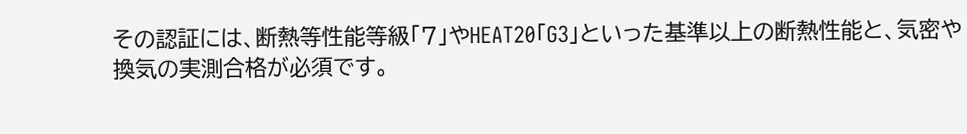その認証には、断熱等性能等級「7」やHEAT20「G3」といった基準以上の断熱性能と、気密や
換気の実測合格が必須です。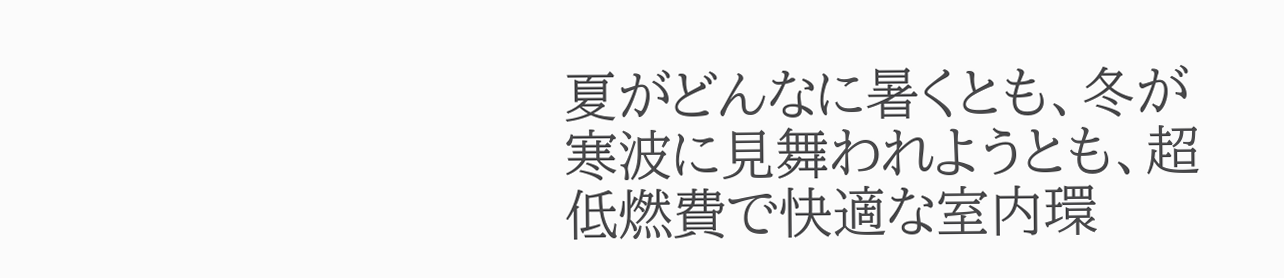夏がどんなに暑くとも、冬が寒波に見舞われようとも、超低燃費で快適な室内環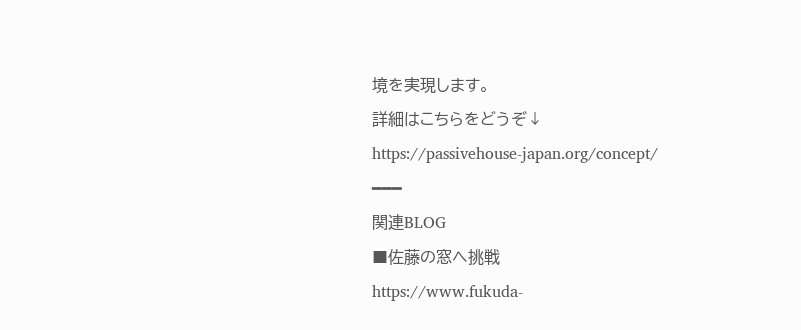境を実現します。
詳細はこちらをどうぞ↓
https://passivehouse-japan.org/concept/
━━━
関連BLOG
■佐藤の窓へ挑戦
https://www.fukuda-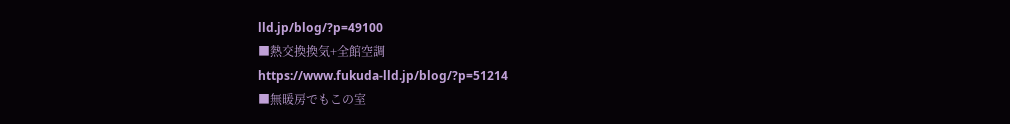lld.jp/blog/?p=49100
■熱交換換気+全館空調
https://www.fukuda-lld.jp/blog/?p=51214
■無暖房でもこの室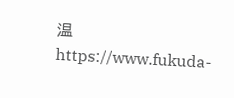温
https://www.fukuda-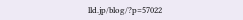lld.jp/blog/?p=57022